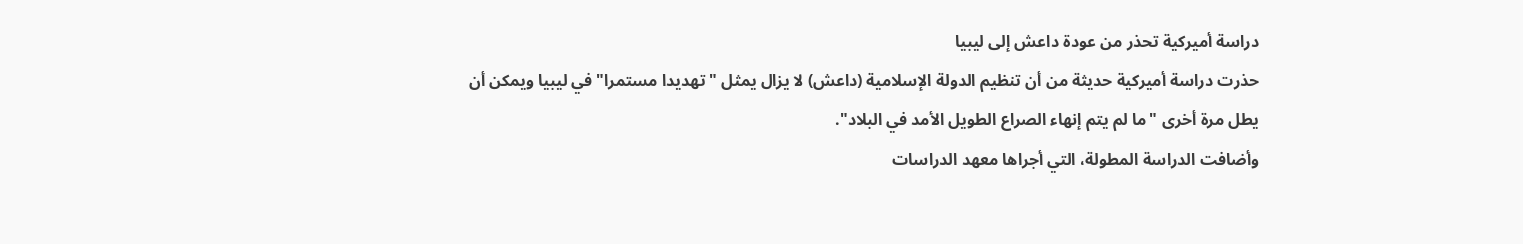دراسة أميركية تحذر من عودة داعش إلى ليبيا
حذرت دراسة أميركية حديثة من أن تنظيم الدولة الإسلامية (داعش) لا يزال يمثل "تهديدا مستمرا" في ليبيا ويمكن أن يطل مرة أخرى "ما لم يتم إنهاء الصراع الطويل الأمد في البلاد".
وأضافت الدراسة المطولة، التي أجراها معهد الدراسات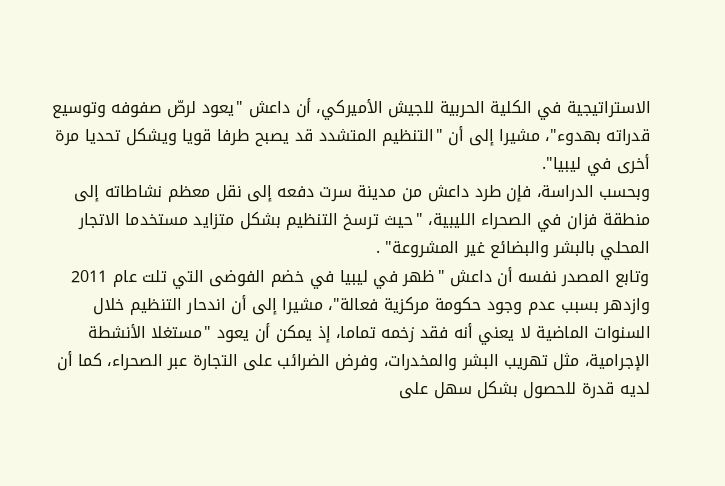الاستراتيجية في الكلية الحربية للجيش الأميركي، أن داعش "يعود لرصّ صفوفه وتوسيع قدراته بهدوء"، مشيرا إلى أن "التنظيم المتشدد قد يصبح طرفا قويا ويشكل تحديا مرة أخرى في ليبيا".
وبحسب الدراسة، فإن طرد داعش من مدينة سرت دفعه إلى نقل معظم نشاطاته إلى منطقة فزان في الصحراء الليبية، "حيث ترسخ التنظيم بشكل متزايد مستخدما الاتجار المحلي بالبشر والبضائع غير المشروعة" .
وتابع المصدر نفسه أن داعش "ظهر في ليبيا في خضم الفوضى التي تلت عام 2011 وازدهر بسبب عدم وجود حكومة مركزية فعالة"، مشيرا إلى أن اندحار التنظيم خلال السنوات الماضية لا يعني أنه فقد زخمه تماما، إذ يمكن أن يعود "مستغلا الأنشطة الإجرامية، مثل تهريب البشر والمخدرات، وفرض الضرائب على التجارة عبر الصحراء، كما أن لديه قدرة للحصول بشكل سهل على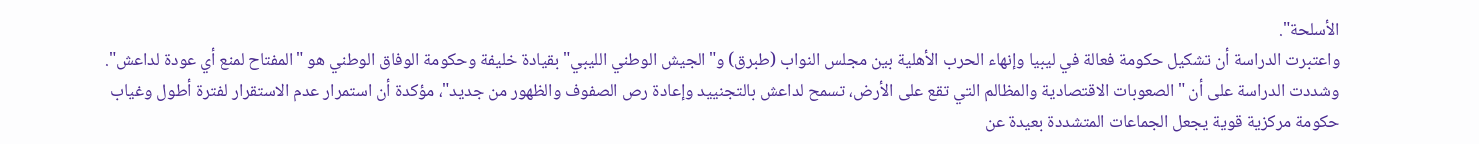الأسلحة".
واعتبرت الدراسة أن تشكيل حكومة فعالة في ليبيا وإنهاء الحرب الأهلية بين مجلس النواب (طبرق) و"الجيش الوطني الليبي" بقيادة خليفة وحكومة الوفاق الوطني هو "المفتاح لمنع أي عودة لداعش".
وشددت الدراسة على أن "الصعوبات الاقتصادية والمظالم التي تقع على الأرض، تسمح لداعش بالتجنييد وإعادة رص الصفوف والظهور من جديد"، مؤكدة أن استمرار عدم الاستقرار لفترة أطول وغياب حكومة مركزية قوية يجعل الجماعات المتشددة بعيدة عن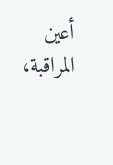أعين المراقبة،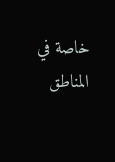خاصة في المناطق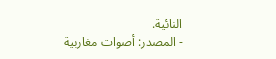النائية.
- المصدر: أصوات مغاربية